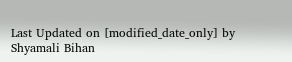Last Updated on [modified_date_only] by Shyamali Bihan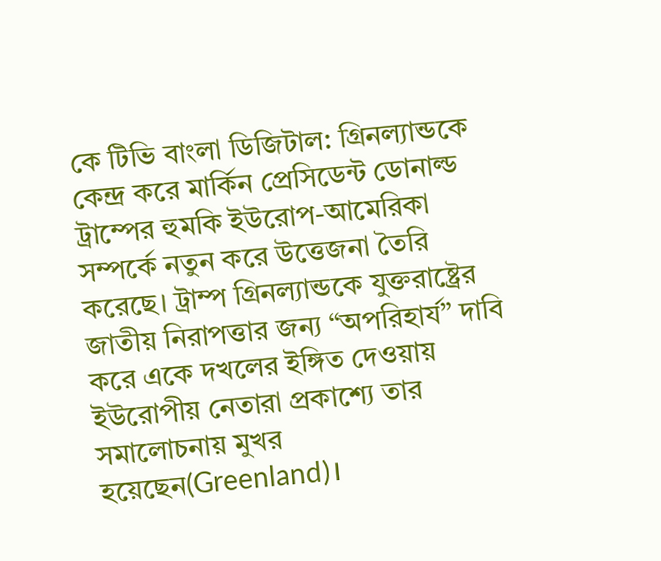কে টিভি বাংলা ডিজিটাল: গ্রিনল্যান্ডকে কেন্দ্র করে মার্কিন প্রেসিডেন্ট ডোনাল্ড ট্রাম্পের হুমকি ইউরোপ-আমেরিকা সম্পর্কে নতুন করে উত্তেজনা তৈরি করেছে। ট্রাম্প গ্রিনল্যান্ডকে যুক্তরাষ্ট্রের জাতীয় নিরাপত্তার জন্য “অপরিহার্য” দাবি করে একে দখলের ইঙ্গিত দেওয়ায় ইউরোপীয় নেতারা প্রকাশ্যে তার সমালোচনায় মুখর হয়েছেন(Greenland)।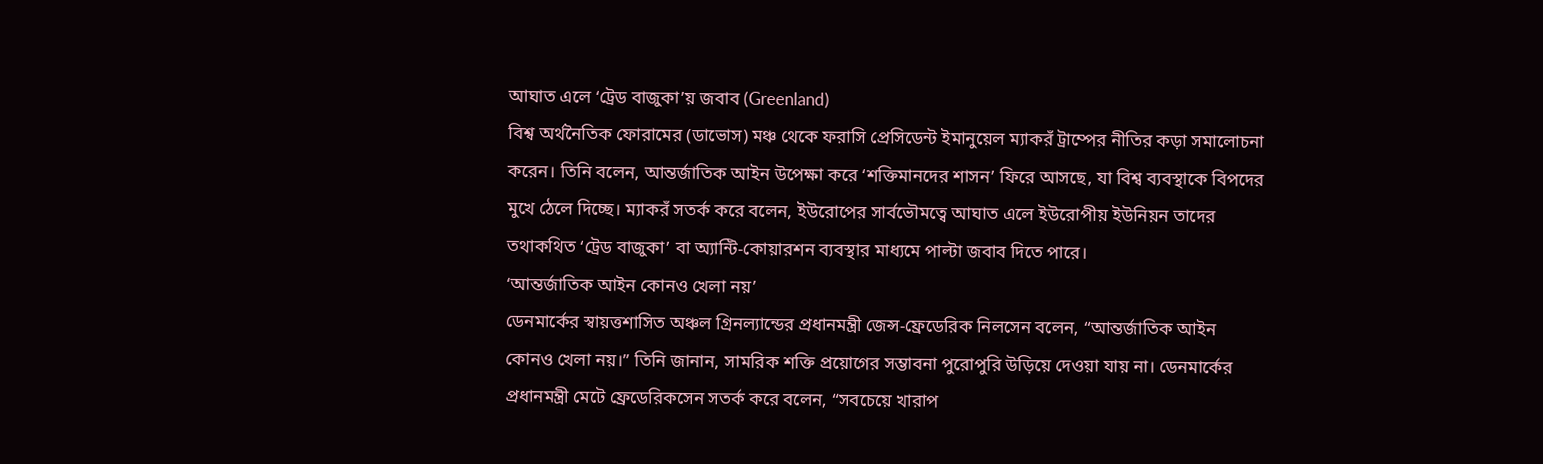আঘাত এলে ‘ট্রেড বাজুকা’য় জবাব (Greenland)
বিশ্ব অর্থনৈতিক ফোরামের (ডাভোস) মঞ্চ থেকে ফরাসি প্রেসিডেন্ট ইমানুয়েল ম্যাকরঁ ট্রাম্পের নীতির কড়া সমালোচনা করেন। তিনি বলেন, আন্তর্জাতিক আইন উপেক্ষা করে ‘শক্তিমানদের শাসন’ ফিরে আসছে, যা বিশ্ব ব্যবস্থাকে বিপদের মুখে ঠেলে দিচ্ছে। ম্যাকরঁ সতর্ক করে বলেন, ইউরোপের সার্বভৌমত্বে আঘাত এলে ইউরোপীয় ইউনিয়ন তাদের তথাকথিত ‘ট্রেড বাজুকা’ বা অ্যান্টি-কোয়ারশন ব্যবস্থার মাধ্যমে পাল্টা জবাব দিতে পারে।
‘আন্তর্জাতিক আইন কোনও খেলা নয়’
ডেনমার্কের স্বায়ত্তশাসিত অঞ্চল গ্রিনল্যান্ডের প্রধানমন্ত্রী জেন্স-ফ্রেডেরিক নিলসেন বলেন, “আন্তর্জাতিক আইন কোনও খেলা নয়।” তিনি জানান, সামরিক শক্তি প্রয়োগের সম্ভাবনা পুরোপুরি উড়িয়ে দেওয়া যায় না। ডেনমার্কের প্রধানমন্ত্রী মেটে ফ্রেডেরিকসেন সতর্ক করে বলেন, “সবচেয়ে খারাপ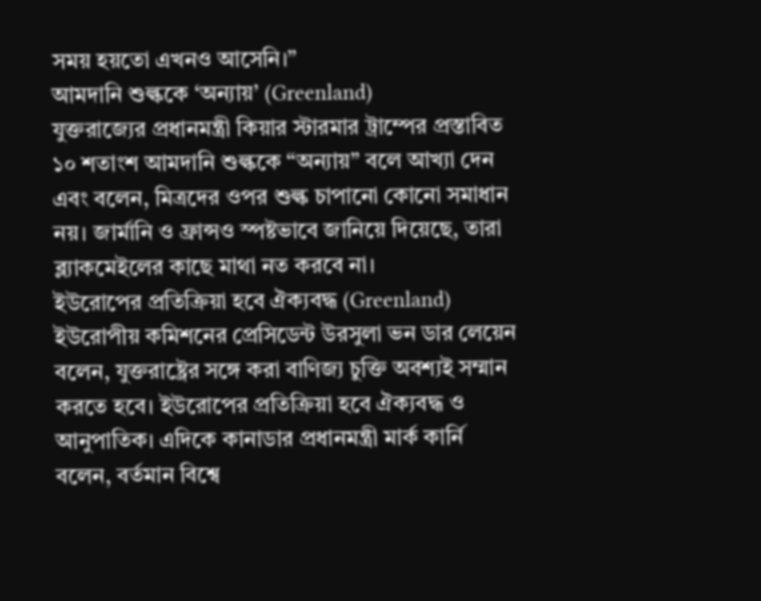সময় হয়তো এখনও আসেনি।”
আমদানি শুল্ককে ‘অন্যায়’ (Greenland)
যুক্তরাজ্যের প্রধানমন্ত্রী কিয়ার স্টারমার ট্রাম্পের প্রস্তাবিত ১০ শতাংশ আমদানি শুল্ককে “অন্যায়” বলে আখ্যা দেন এবং বলেন, মিত্রদের ওপর শুল্ক চাপানো কোনো সমাধান নয়। জার্মানি ও ফ্রান্সও স্পষ্টভাবে জানিয়ে দিয়েছে, তারা ব্ল্যাকমেইলের কাছে মাথা নত করবে না।
ইউরোপের প্রতিক্রিয়া হবে ঐক্যবদ্ধ (Greenland)
ইউরোপীয় কমিশনের প্রেসিডেন্ট উরসুলা ভন ডার লেয়েন বলেন, যুক্তরাষ্ট্রের সঙ্গে করা বাণিজ্য চুক্তি অবশ্যই সম্মান করতে হবে। ইউরোপের প্রতিক্রিয়া হবে ঐক্যবদ্ধ ও আনুপাতিক। এদিকে কানাডার প্রধানমন্ত্রী মার্ক কার্নি বলেন, বর্তমান বিশ্বে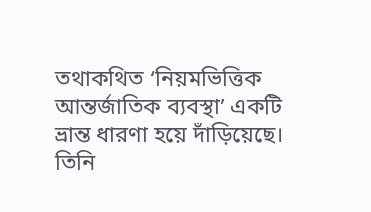তথাকথিত ‘নিয়মভিত্তিক আন্তর্জাতিক ব্যবস্থা’ একটি ভ্রান্ত ধারণা হয়ে দাঁড়িয়েছে। তিনি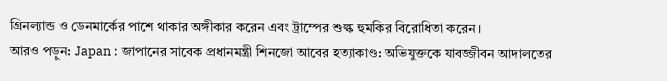গ্রিনল্যান্ড ও ডেনমার্কের পাশে থাকার অঙ্গীকার করেন এবং ট্রাম্পের শুল্ক হুমকির বিরোধিতা করেন।
আরও পড়ুন: Japan : জাপানের সাবেক প্রধানমন্ত্রী শিনজো আবের হত্যাকাণ্ড: অভিযুক্তকে যাবজ্জীবন আদালতের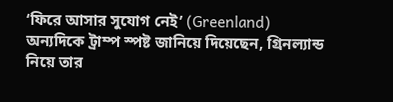‘ফিরে আসার সুযোগ নেই’ (Greenland)
অন্যদিকে ট্রাম্প স্পষ্ট জানিয়ে দিয়েছেন, গ্রিনল্যান্ড নিয়ে তার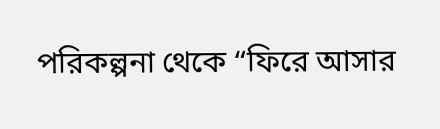পরিকল্পনা থেকে “ফিরে আসার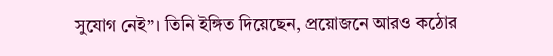সুযোগ নেই”। তিনি ইঙ্গিত দিয়েছেন, প্রয়োজনে আরও কঠোর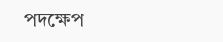পদক্ষেপ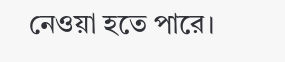নেওয়া হতে পারে।